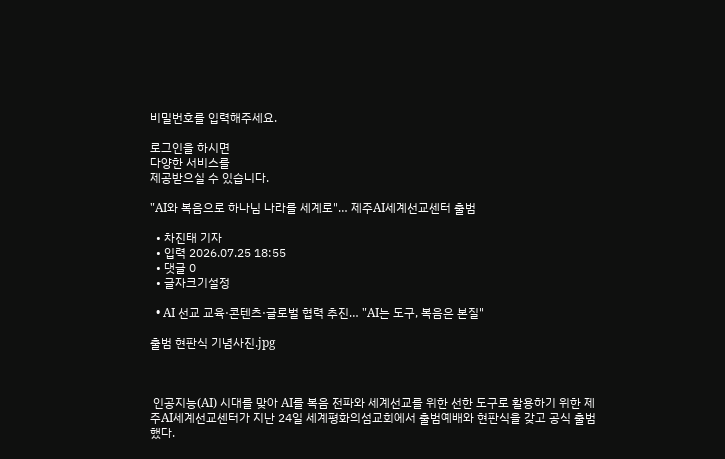비밀번호를 입력해주세요.

로그인을 하시면
다양한 서비스를
제공받으실 수 있습니다.

"AI와 복음으로 하나님 나라를 세계로"… 제주AI세계선교센터 출범

  • 차진태 기자
  • 입력 2026.07.25 18:55
  • 댓글 0
  • 글자크기설정

  • AI 선교 교육·콘텐츠·글로벌 협력 추진… "AI는 도구, 복음은 본질"

출범 현판식 기념사진.jpg



 인공지능(AI) 시대를 맞아 AI를 복음 전파와 세계선교를 위한 선한 도구로 활용하기 위한 제주AI세계선교센터가 지난 24일 세계평화의섬교회에서 출범예배와 현판식을 갖고 공식 출범했다.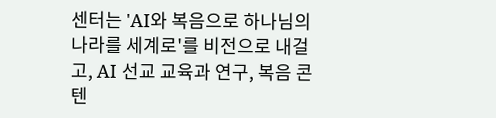센터는 'AI와 복음으로 하나님의 나라를 세계로'를 비전으로 내걸고, AI 선교 교육과 연구, 복음 콘텐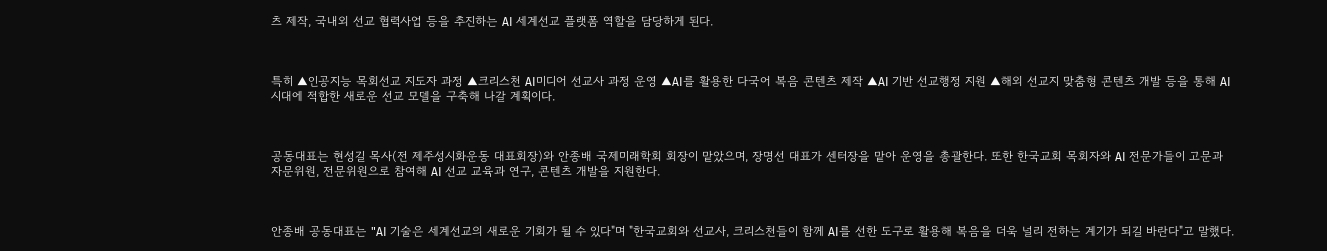츠 제작, 국내외 선교 협력사업 등을 추진하는 AI 세계선교 플랫폼 역할을 담당하게 된다.



특히 ▲인공지능 목회선교 지도자 과정 ▲크리스천 AI미디어 선교사 과정 운영 ▲AI를 활용한 다국어 복음 콘텐츠 제작 ▲AI 기반 선교행정 지원 ▲해외 선교지 맞춤형 콘텐츠 개발 등을 통해 AI 시대에 적합한 새로운 선교 모델을 구축해 나갈 계획이다.



공동대표는 현성길 목사(전 제주성시화운동 대표회장)와 안종배 국제미래학회 회장이 맡았으며, 장명선 대표가 센터장을 맡아 운영을 총괄한다. 또한 한국교회 목회자와 AI 전문가들이 고문과 자문위원, 전문위원으로 참여해 AI 선교 교육과 연구, 콘텐츠 개발을 지원한다.



안종배 공동대표는 "AI 기술은 세계선교의 새로운 기회가 될 수 있다"며 "한국교회와 선교사, 크리스천들이 함께 AI를 선한 도구로 활용해 복음을 더욱 널리 전하는 계기가 되길 바란다"고 말했다.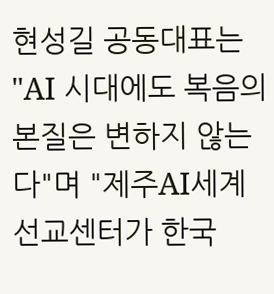현성길 공동대표는 "AI 시대에도 복음의 본질은 변하지 않는다"며 "제주AI세계선교센터가 한국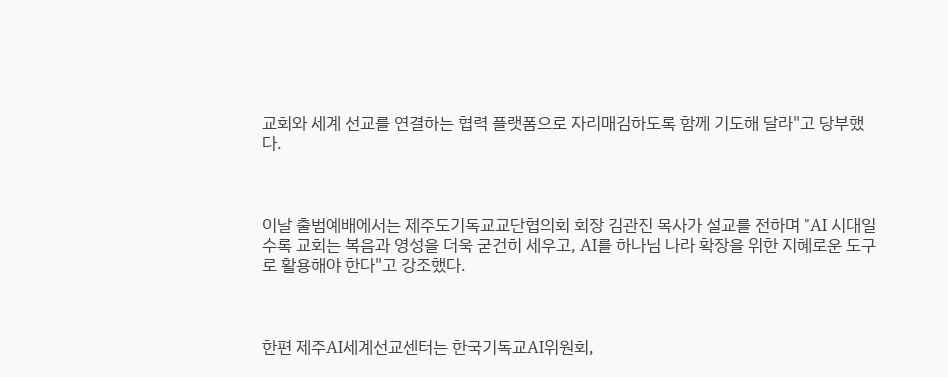교회와 세계 선교를 연결하는 협력 플랫폼으로 자리매김하도록 함께 기도해 달라"고 당부했다.



이날 출범예배에서는 제주도기독교교단협의회 회장 김관진 목사가 설교를 전하며 "AI 시대일수록 교회는 복음과 영성을 더욱 굳건히 세우고, AI를 하나님 나라 확장을 위한 지혜로운 도구로 활용해야 한다"고 강조했다.



한편 제주AI세계선교센터는 한국기독교AI위원회,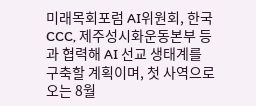미래목회포럼 AI위원회, 한국CCC, 제주성시화운동본부 등과 협력해 AI 선교 생태계를 구축할 계획이며, 첫 사역으로 오는 8월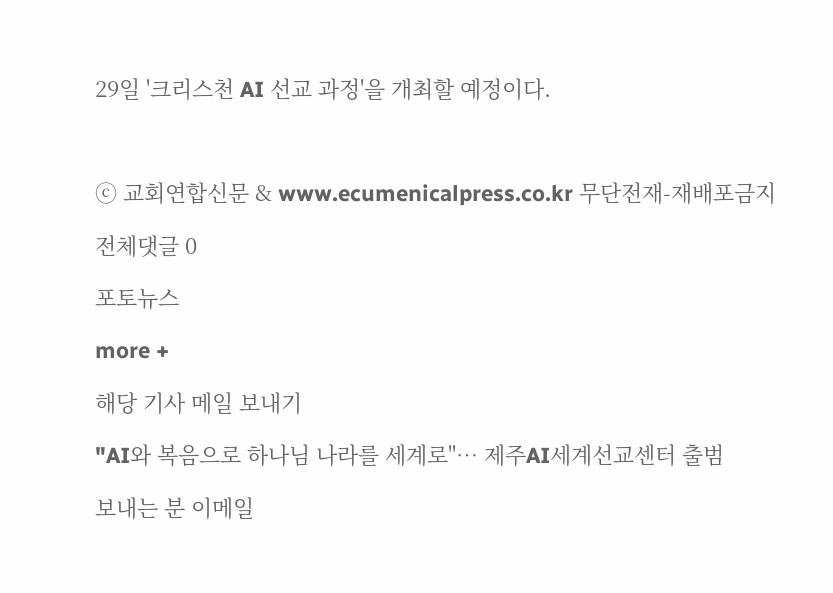29일 '크리스천 AI 선교 과정'을 개최할 예정이다.



ⓒ 교회연합신문 & www.ecumenicalpress.co.kr 무단전재-재배포금지

전체댓글 0

포토뉴스

more +

해당 기사 메일 보내기

"AI와 복음으로 하나님 나라를 세계로"… 제주AI세계선교센터 출범

보내는 분 이메일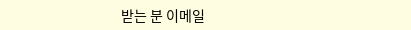받는 분 이메일